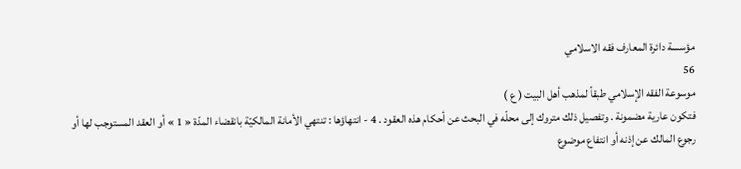مؤسسة دائرة المعارف فقه الاسلامي
56
موسوعة الفقه الإسلامي طبقاً لمذهب أهل البيت ( ع )
فتكون عارية مضمونة . وتفصيل ذلك متروك إلى محلّه في البحث عن أحكام هذه العقود . 4 - انتهاؤها : تنتهي الأمانة المالكيّة بانقضاء المدّة « 1 » أو العقد المستوجب لها أو رجوع المالك عن إذنه أو انتفاع موضوع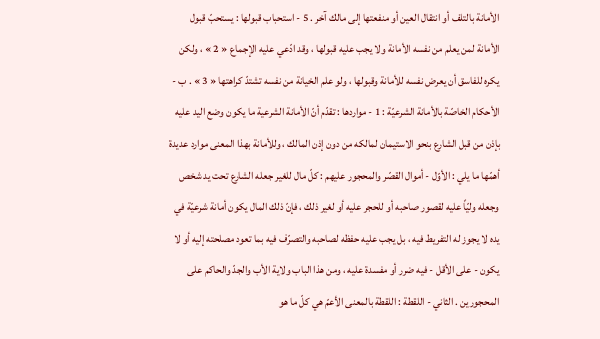الأمانة بالتلف أو انتقال العين أو منفعتها إلى مالك آخر . 5 - استحباب قبولها : يستحبّ قبول الأمانة لمن يعلم من نفسه الأمانة ولا يجب عليه قبولها ، وقد ادّعي عليه الإجماع « 2 » ، ولكن يكره للفاسق أن يعرض نفسه للأمانة وقبولها ، ولو علم الخيانة من نفسه تشتدّ كراهتها « 3 » . ب - الأحكام الخاصّة بالأمانة الشرعيّة : 1 - مواردها : تقدّم أنّ الأمانة الشرعية ما يكون وضع اليد عليه بإذن من قبل الشارع بنحو الاستيمان لمالكه من دون إذن المالك ، وللأمانة بهذا المعنى موارد عديدة أهمّها ما يلي : الأوّل - أموال القصّر والمحجور عليهم : كلّ مال للغير جعله الشارع تحت يد شخص وجعله وليّاً عليه لقصور صاحبه أو للحجر عليه أو لغير ذلك ، فإنّ ذلك المال يكون أمانة شرعيّة في يده لا يجوز له التفريط فيه ، بل يجب عليه حفظه لصاحبه والتصرّف فيه بما تعود مصلحته إليه أو لا يكون - على الأقل - فيه ضرر أو مفسدة عليه ، ومن هذا الباب ولاية الأب والجدّ والحاكم على المحجورين . الثاني - اللقطة : اللقطة بالمعنى الأعمّ هي كلّ ما هو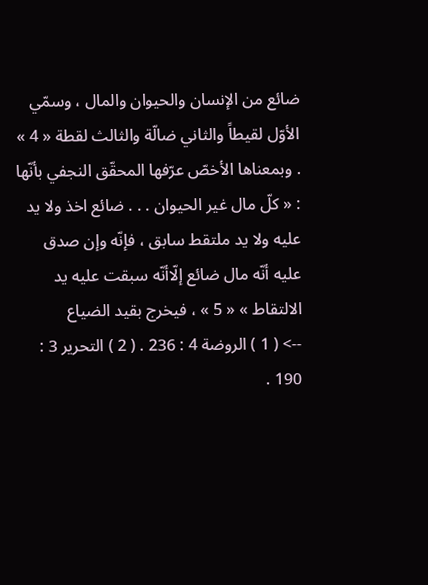ضائع من الإنسان والحيوان والمال ، وسمّي الأوّل لقيطاً والثاني ضالّة والثالث لقطة « 4 » . وبمعناها الأخصّ عرّفها المحقّق النجفي بأنّها : « كلّ مال غير الحيوان . . . ضائع اخذ ولا يد عليه ولا يد ملتقط سابق ، فإنّه وإن صدق عليه أنّه مال ضائع إلّاأنّه سبقت عليه يد الالتقاط » « 5 » ، فيخرج بقيد الضياع
--> ( 1 ) الروضة 4 : 236 . ( 2 ) التحرير 3 : 190 .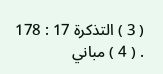( 3 ) التذكرة 17 : 178 . ( 4 ) مباني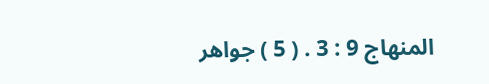المنهاج 9 : 3 . ( 5 ) جواهر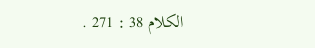الكلام 38 : 271 .